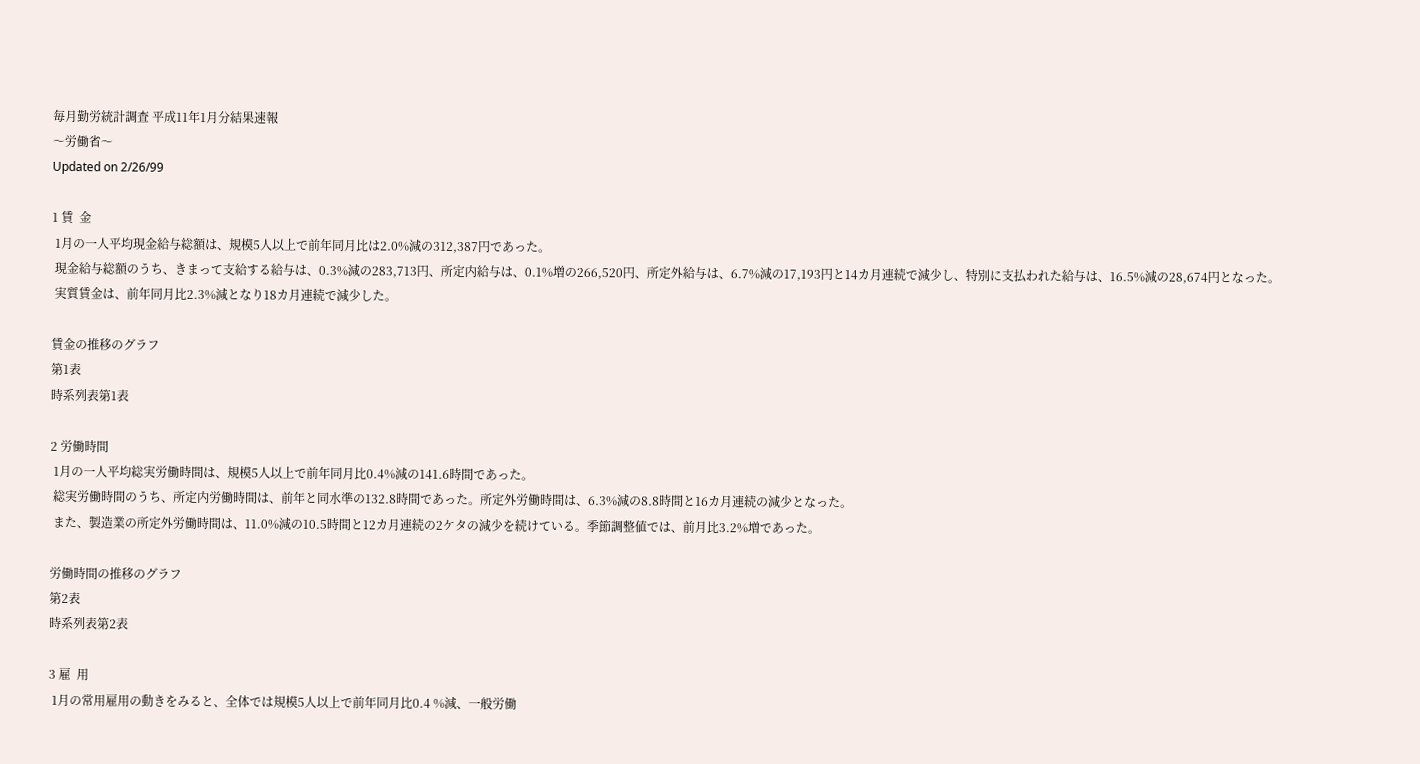毎月勤労統計調査 平成11年1月分結果速報
〜労働省〜
Updated on 2/26/99

1 賃  金
 1月の一人平均現金給与総額は、規模5人以上で前年同月比は2.0%減の312,387円であった。
 現金給与総額のうち、きまって支給する給与は、0.3%減の283,713円、所定内給与は、0.1%増の266,520円、所定外給与は、6.7%減の17,193円と14カ月連続で減少し、特別に支払われた給与は、16.5%減の28,674円となった。
 実質賃金は、前年同月比2.3%減となり18カ月連続で減少した。

賃金の推移のグラフ
第1表
時系列表第1表

2 労働時間
 1月の一人平均総実労働時間は、規模5人以上で前年同月比0.4%減の141.6時間であった。
 総実労働時間のうち、所定内労働時間は、前年と同水準の132.8時間であった。所定外労働時間は、6.3%減の8.8時間と16カ月連続の減少となった。
 また、製造業の所定外労働時間は、11.0%減の10.5時間と12カ月連続の2ケタの減少を続けている。季節調整値では、前月比3.2%増であった。

労働時間の推移のグラフ
第2表
時系列表第2表

3 雇  用
 1月の常用雇用の動きをみると、全体では規模5人以上で前年同月比0.4 %減、一般労働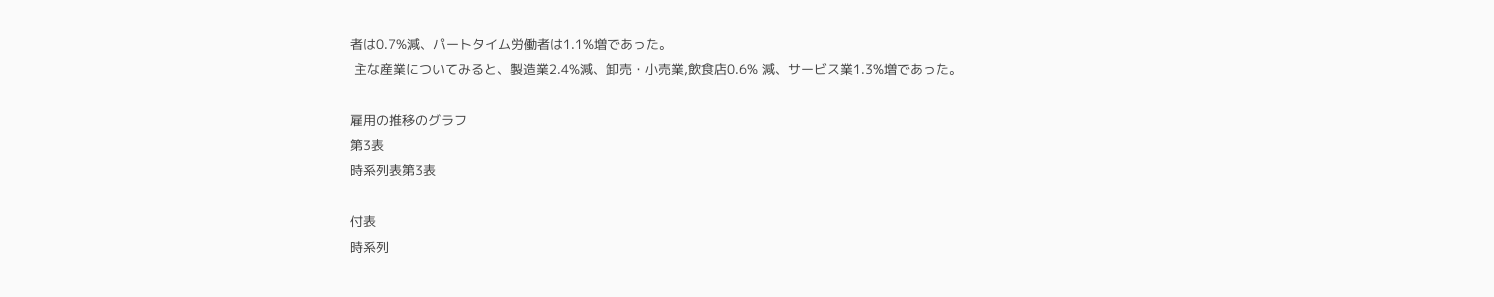者は0.7%減、パートタイム労働者は1.1%増であった。
 主な産業についてみると、製造業2.4%減、卸売・小売業,飲食店0.6% 減、サービス業1.3%増であった。

雇用の推移のグラフ
第3表
時系列表第3表

付表
時系列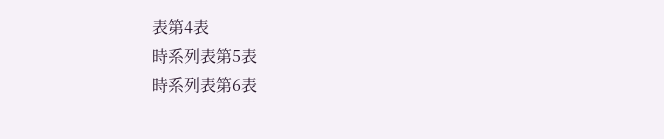表第4表
時系列表第5表
時系列表第6表